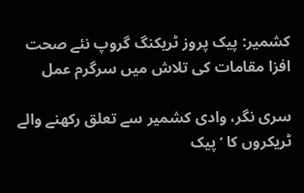کشمیر: پیک پروز ٹریکنگ گروپ نئے صحت افزا مقامات کی تلاش میں سرگرم عمل

سری نگر، وادی کشمیر سے تعلق رکھنے والے ٹریکروں کا ‘پیک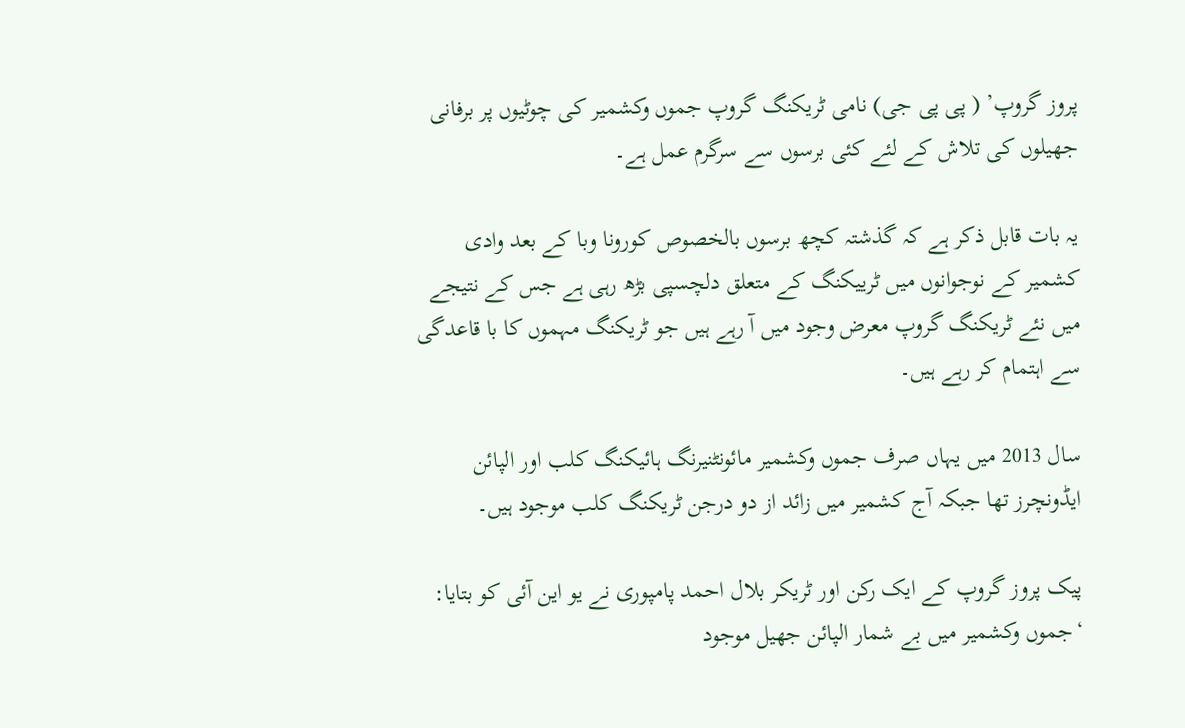پروز گروپ’ ( پی پی جی) نامی ٹریکنگ گروپ جموں وکشمیر کی چوٹیوں پر برفانی جھیلوں کی تلاش کے لئے کئی برسوں سے سرگرم عمل ہے۔

یہ بات قابل ذکر ہے کہ گذشتہ کچھ برسوں بالخصوص کورونا وبا کے بعد وادی کشمیر کے نوجوانوں میں ٹرییکنگ کے متعلق دلچسپی بڑھ رہی ہے جس کے نتیجے میں نئے ٹریکنگ گروپ معرض وجود میں آ رہے ہیں جو ٹریکنگ مہموں کا با قاعدگی سے اہتمام کر رہے ہیں۔

سال 2013 میں یہاں صرف جموں وکشمیر مائونٹنیرنگ ہائیکنگ کلب اور الپائن ایڈونچرز تھا جبکہ آج کشمیر میں زائد از دو درجن ٹریکنگ کلب موجود ہیں۔

پیک پروز گروپ کے ایک رکن اور ٹریکر بلال احمد پامپوری نے یو این آئی کو بتایا: ‘جموں وکشمیر میں بے شمار الپائن جھیل موجود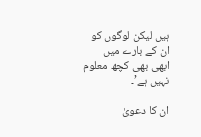ہیں لیکن لوگوں کو ان کے بارے میں ابھی بھی کچھ معلوم نہیں ہے’۔

ان کا دعویٰ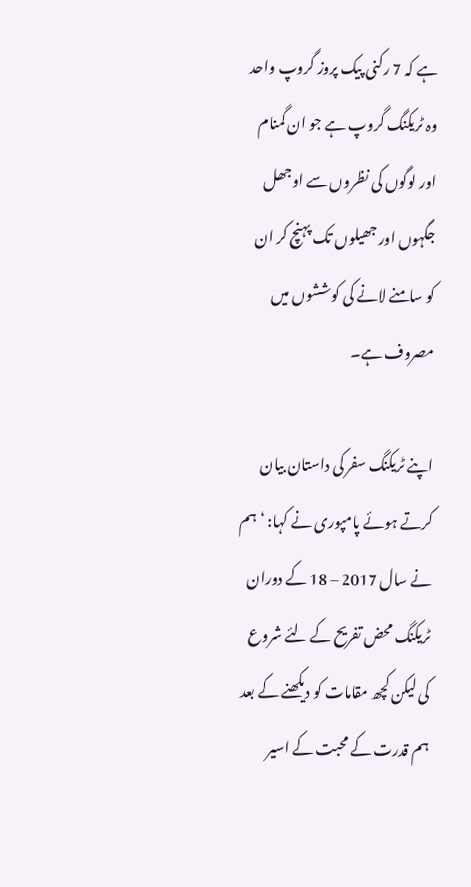ہے کہ 7 رکنی پیک پروز گروپ واحد وہ ٹریکنگ گروپ ہے جو ان گمنام اور لوگوں کی نظروں سے اوجھل جگہوں اور جھیلوں تک پہنچ کر ان کو سامنے لانے کی کوششوں میں مصروف ہے۔

اپنے ٹریکنگ سفر کی داستان بیان کرتے ہوئے پامپوری نے کہا: ‘ہم نے سال 2017 – 18 کے دوران ٹریکنگ محض تفریح کے لئے شروع کی لیکن کچھ مقامات کو دیکھنے کے بعد ہم قدرت کے محبت کے اسیر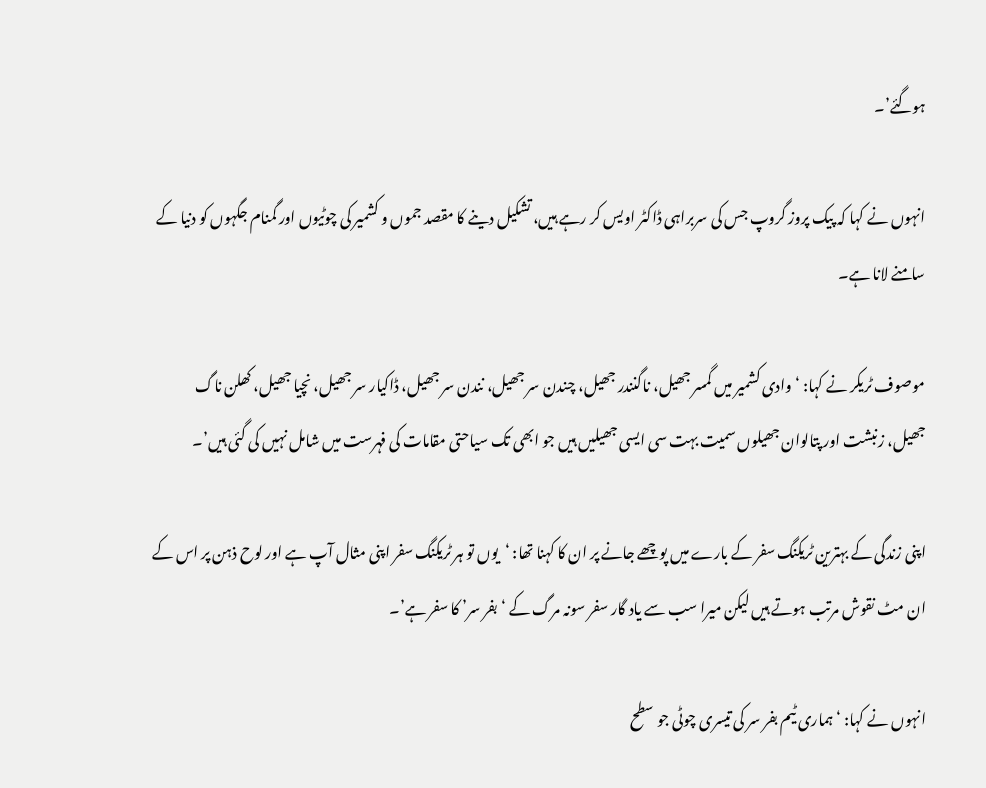ہوگئے’۔

انہوں نے کہا کہ پیک پروز گروپ جس کی سربراہی ڈاکٹر اویس کر رہے ہیں، تشکیل دینے کا مقصد جموں و کشمیر کی چوٹیوں اور گمنام جگہوں کو دنیا کے سامنے لانا ہے۔

موصوف ٹریکر نے کہا: ‘وادی کشمیر میں گمسر جھیل، ناگنندر جھیل، چندن سر جھیل، نندن سر جھیل، ڈاکیار سر جھیل، نچیا جھیل، کھلن ناگ جھیل، زنبشت اور پتالوان جھیلوں سمیت بہت سی ایسی جھیلیں ہیں جو ابھی تک سیاحتی مقامات کی فہرست میں شامل نہیں کی گئی ہیں’۔

اپنی زندگی کے بہترین ٹریکنگ سفر کے بارے میں پوچھے جانے پر ان کا کہنا تھا: ‘یوں تو ہر ٹریکنگ سفر اپنی مثال آپ ہے اور لوح ذہن پر اس کے ان مٹ نقوش مرتب ہوتے ہیں لیکن میرا سب سے یاد گار سفر سونہ مرگ کے ‘بفر سر’ کا سفر ہے’۔

انہوں نے کہا: ‘ہماری ٹیم بفر سر کی تیسری چوٹی جو سطح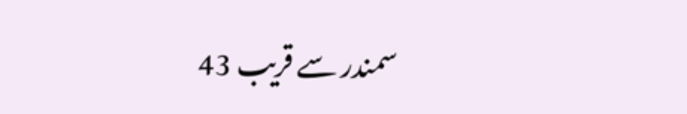سمندر سے قریب 43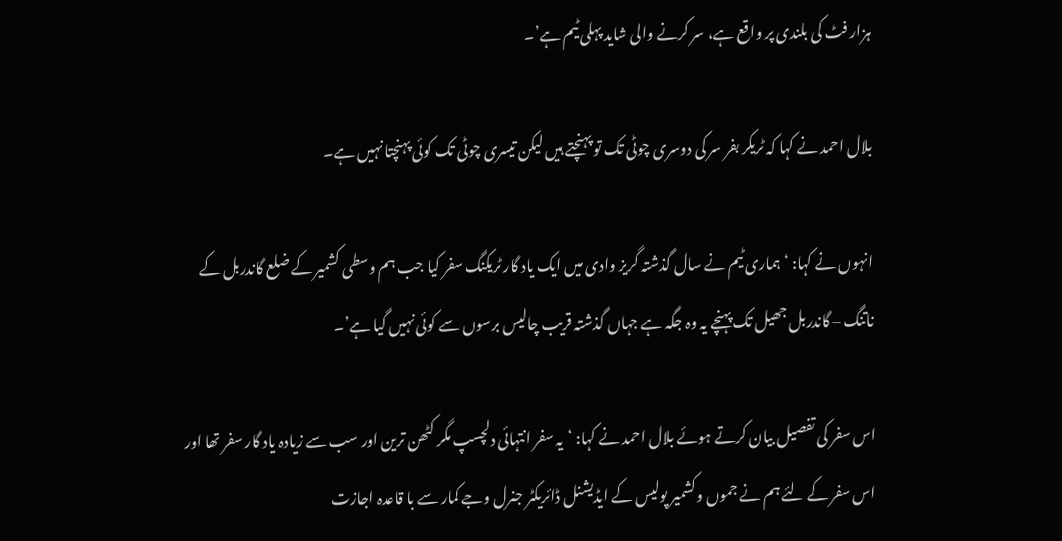ہزار فٹ کی بلندی پر واقع ہے، سر کرنے والی شاید پہلی ٹیم ہے’۔

بلال احمد نے کہا کہ ٹریکر بفر سر کی دوسری چوٹی تک تو پہنچتے ہیں لیکن تیسری چوٹی تک کوئی پہنچتا نہیں ہے۔

انہوں نے کہا: ‘ہماری ٹیم نے سال گذشتہ گریز وادی میں ایک یاد گار ٹریکنگ سفر کیا جب ہم وسطی کشمیر کے ضلع گاندربل کے ناتنگ – گاندربل جھیل تک پہنچے یہ وہ جگہ ہے جہاں گذشتہ قریب چالیس برسوں سے کوئی نہیں گیا ہے’۔

اس سفر کی تفصیل بیان کرتے ہوئے بلال احمد نے کہا: ‘یہ سفر انتہائی دلچسپ مگر کٹھن ترین اور سب سے زیادہ یاد گار سفر تھا اور اس سفر کے لئے ہم نے جموں وکشمیر پولیس کے ایڈیشنل ڈائریکٹر جنرل وجے کمار سے با قاعدہ اجازت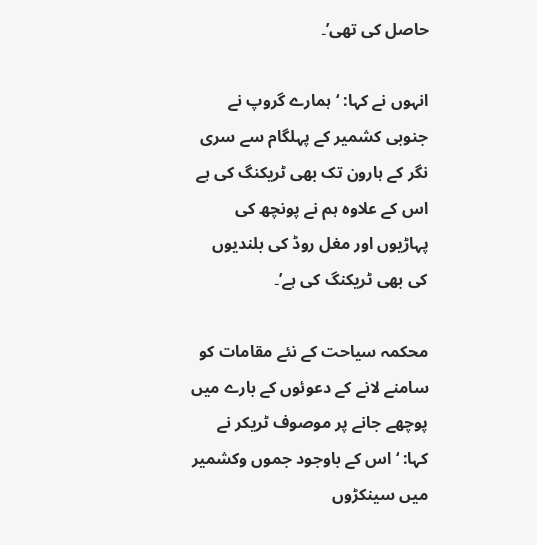حاصل کی تھی’۔

انہوں نے کہا: ‘ہمارے گروپ نے جنوبی کشمیر کے پہلگام سے سری نگر کے ہارون تک بھی ٹریکنگ کی ہے اس کے علاوہ ہم نے پونچھ کی پہاڑیوں اور مغل روڈ کی بلندیوں کی بھی ٹریکنگ کی ہے’۔

محکمہ سیاحت کے نئے مقامات کو سامنے لانے کے دعوئوں کے بارے میں پوچھے جانے پر موصوف ٹریکر نے کہا: ‘اس کے باوجود جموں وکشمیر میں سینکڑوں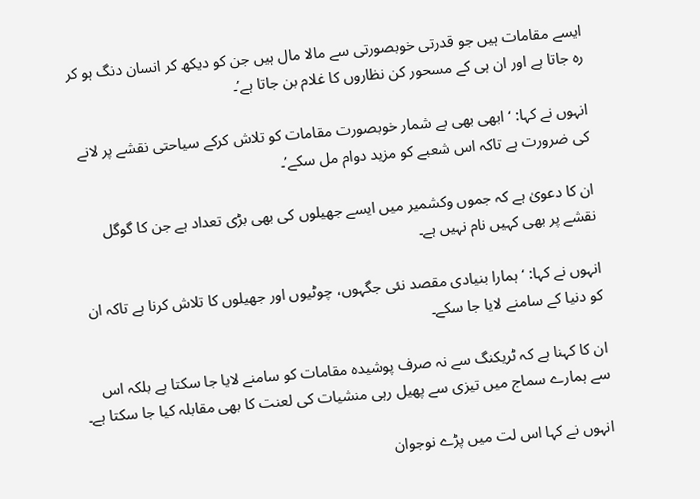ایسے مقامات ہیں جو قدرتی خوبصورتی سے مالا مال ہیں جن کو دیکھ کر انسان دنگ ہو کر رہ جاتا ہے اور ان ہی کے مسحور کن نظاروں کا غلام بن جاتا ہے’۔

انہوں نے کہا: ‘ابھی بھی بے شمار خوبصورت مقامات کو تلاش کرکے سیاحتی نقشے پر لانے کی ضرورت ہے تاکہ اس شعبے کو مزید دوام مل سکے’۔

ان کا دعویٰ ہے کہ جموں وکشمیر میں ایسے جھیلوں کی بھی بڑی تعداد ہے جن کا گوگل نقشے پر بھی کہیں نام نہیں ہے۔

انہوں نے کہا: ‘ہمارا بنیادی مقصد نئی جگہوں، چوٹیوں اور جھیلوں کا تلاش کرنا ہے تاکہ ان کو دنیا کے سامنے لایا جا سکے۔

ان کا کہنا ہے کہ ٹریکنگ سے نہ صرف پوشیدہ مقامات کو سامنے لایا جا سکتا ہے بلکہ اس سے ہمارے سماج میں تیزی سے پھیل رہی منشیات کی لعنت کا بھی مقابلہ کیا جا سکتا ہے۔

انہوں نے کہا اس لت میں پڑے نوجوان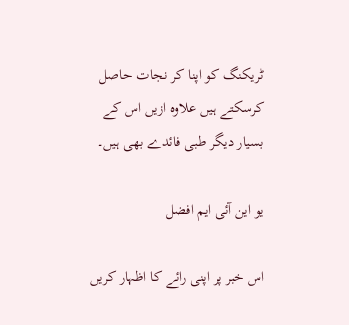ٹریکنگ کو اپنا کر نجات حاصل کرسکتے ہیں علاوہ ازیں اس کے بسیار دیگر طبی فائدے بھی ہیں۔

یو این آئی ایم افضل

اس خبر پر اپنی رائے کا اظہار کریں